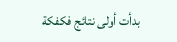بدأت أولى نتائج فكفكة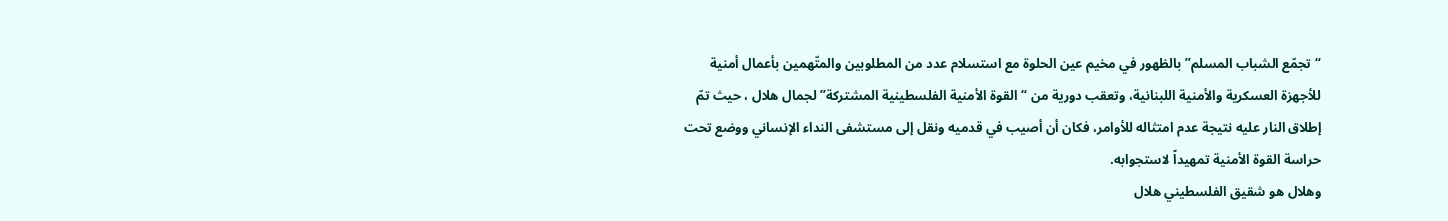“تجمّع الشباب المسلم” بالظهور في مخيم عين الحلوة مع استسلام عدد من المطلوبين والمتّهمين بأعمال أمنية للأجهزة العسكرية والأمنية اللبنانية، وتعقب دورية من “القوة الأمنية الفلسطينية المشتركة” لجمال هلال ، حيث تمّ إطلاق النار عليه نتيجة عدم امتثاله للأوامر، فكان أن أصيب في قدميه ونقل إلى مستشفى النداء الإنساني ووضع تحت حراسة القوة الأمنية تمهيداً لاستجوابه.
وهلال هو شقيق الفلسطيني هلال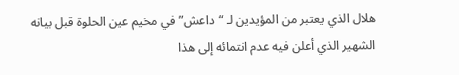هلال الذي يعتبر من المؤيدين لـ “داعش” في مخيم عين الحلوة قبل بيانه الشهير الذي أعلن فيه عدم انتمائه إلى هذا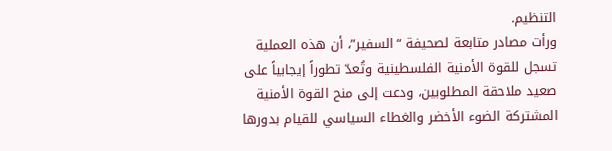التنظيم.
ورأت مصادر متابعة لصحيفة “السفير”، أن هذه العملية تسجل للقوة الأمنية الفلسطينية وتُعدّ تطوراً إيجابياً على صعيد ملاحقة المطلوبين، ودعت إلى منح القوة الأمنية المشتركة الضوء الأخضر والغطاء السياسي للقيام بدورها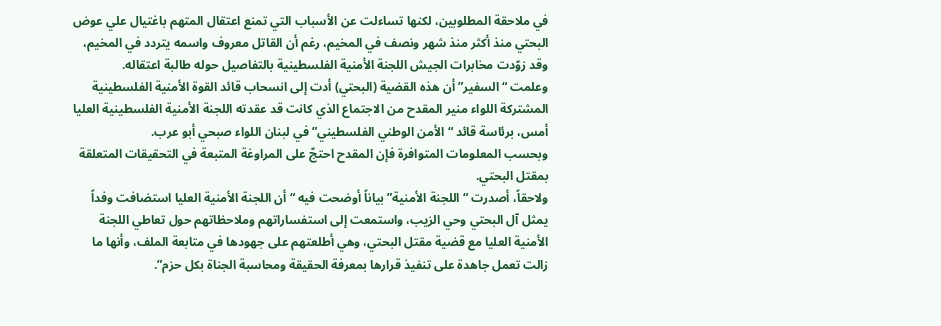في ملاحقة المطلوبين، لكنها تساءلت عن الأسباب التي تمنع اعتقال المتهم باغتيال علي عوض البحتي منذ أكثر منذ شهر ونصف في المخيم، رغم أن القاتل معروف واسمه يتردد في المخيم، وقد زوّدت مخابرات الجيش اللجنة الأمنية الفلسطينية بالتفاصيل حوله طالبة اعتقاله.
وعلمت “السفير” أن هذه القضية (البحتي) أدت إلى انسحاب قائد القوة الأمنية الفلسطينية المشتركة اللواء منير المقدح من الاجتماع الذي كانت قد عقدته اللجنة الأمنية الفلسطينية العليا أمس، برئاسة قائد “الأمن الوطني الفلسطيني” في لبنان اللواء صبحي أبو عرب.
وبحسب المعلومات المتوافرة فإن المقدح احتجّ على المراوغة المتبعة في التحقيقات المتعلقة بمقتل البحتي.
ولاحقاً، أصدرت “اللجنة الأمنية” بياناً أوضحت فيه “أن اللجنة الأمنية العليا استضافت وفداً يمثل آل البحتي وحي الزيب، واستمعت إلى استفساراتهم وملاحظاتهم حول تعاطي اللجنة الأمنية العليا مع قضية مقتل البحتي، وهي أطلعتهم على جهودها في متابعة الملف، وأنها ما زالت تعمل جاهدة على تنفيذ قرارها بمعرفة الحقيقة ومحاسبة الجناة بكل حزم”.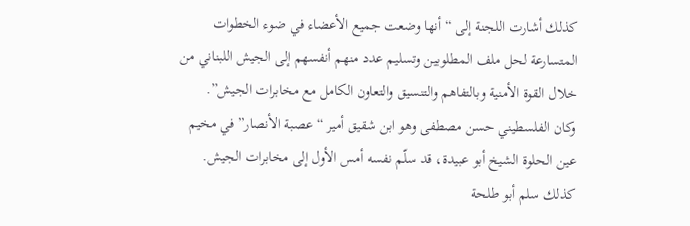كذلك أشارت اللجنة إلى “أنها وضعت جميع الأعضاء في ضوء الخطوات المتسارعة لحل ملف المطلوبين وتسليم عدد منهم أنفسهم إلى الجيش اللبناني من خلال القوة الأمنية وبالتفاهم والتنسيق والتعاون الكامل مع مخابرات الجيش”.
وكان الفلسطيني حسن مصطفى وهو ابن شقيق أمير “عصبة الأنصار” في مخيم عين الحلوة الشيخ أبو عبيدة، قد سلّم نفسه أمس الأول إلى مخابرات الجيش. كذلك سلم أبو طلحة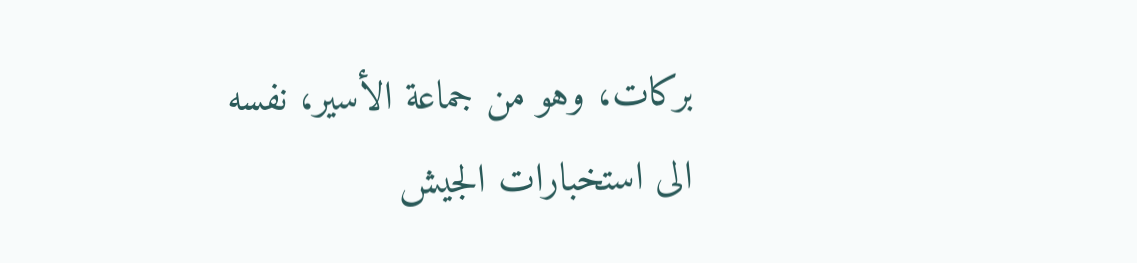بركات، وهو من جماعة الأسير، نفسه الى استخبارات الجيش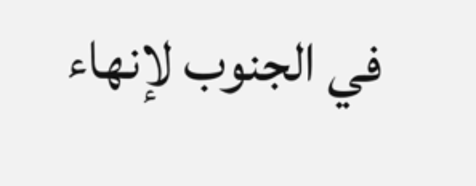في الجنوب لإنهاء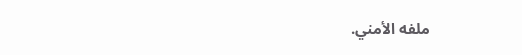ملفه الأمني.